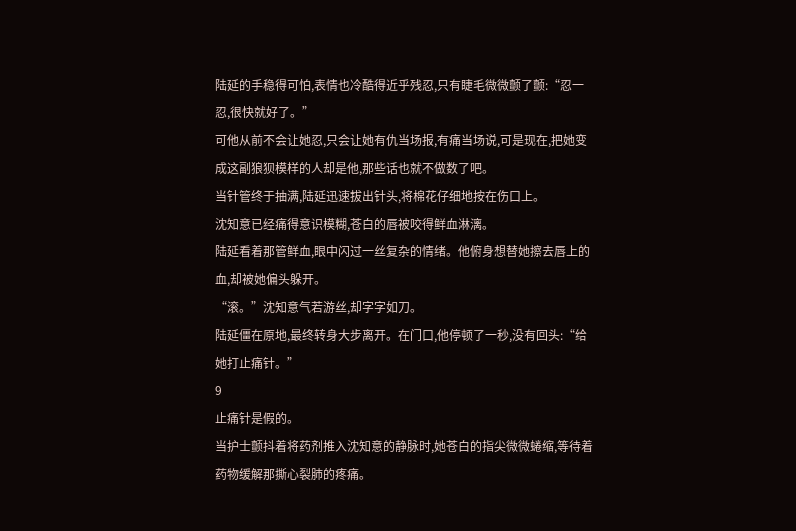陆延的手稳得可怕,表情也冷酷得近乎残忍,只有睫毛微微颤了颤:“忍一忍,很快就好了。”
可他从前不会让她忍,只会让她有仇当场报,有痛当场说,可是现在,把她变成这副狼狈模样的人却是他,那些话也就不做数了吧。
当针管终于抽满,陆延迅速拔出针头,将棉花仔细地按在伤口上。
沈知意已经痛得意识模糊,苍白的唇被咬得鲜血淋漓。
陆延看着那管鲜血,眼中闪过一丝复杂的情绪。他俯身想替她擦去唇上的血,却被她偏头躲开。
“滚。”沈知意气若游丝,却字字如刀。
陆延僵在原地,最终转身大步离开。在门口,他停顿了一秒,没有回头:“给她打止痛针。”
9
止痛针是假的。
当护士颤抖着将药剂推入沈知意的静脉时,她苍白的指尖微微蜷缩,等待着药物缓解那撕心裂肺的疼痛。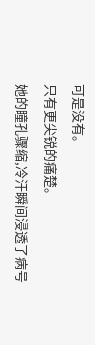可是没有。
只有更尖锐的痛楚。
她的瞳孔骤缩,冷汗瞬间浸透了病号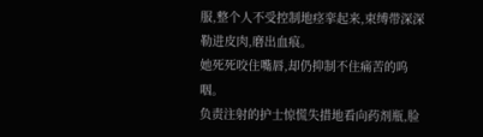服,整个人不受控制地痉挛起来,束缚带深深勒进皮肉,磨出血痕。
她死死咬住嘴唇,却仍抑制不住痛苦的呜咽。
负责注射的护士惊慌失措地看向药剂瓶,脸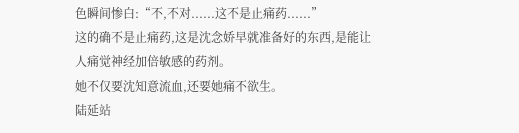色瞬间惨白:“不,不对......这不是止痛药......”
这的确不是止痛药,这是沈念娇早就准备好的东西,是能让人痛觉神经加倍敏感的药剂。
她不仅要沈知意流血,还要她痛不欲生。
陆延站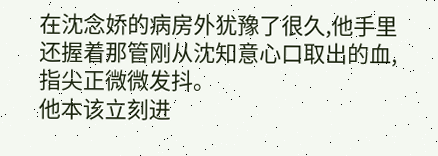在沈念娇的病房外犹豫了很久,他手里还握着那管刚从沈知意心口取出的血,指尖正微微发抖。
他本该立刻进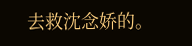去救沈念娇的。